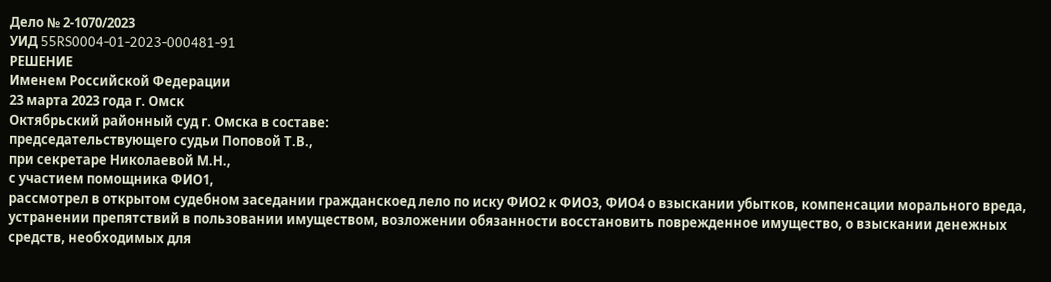Дело № 2-1070/2023
УИД 55RS0004-01-2023-000481-91
РЕШЕНИЕ
Именем Российской Федерации
23 марта 2023 года г. Омск
Октябрьский районный суд г. Омска в составе:
председательствующего судьи Поповой Т.В.,
при секретаре Николаевой М.Н.,
с участием помощника ФИО1,
рассмотрел в открытом судебном заседании гражданскоед лело по иску ФИО2 к ФИО3, ФИО4 о взыскании убытков, компенсации морального вреда, устранении препятствий в пользовании имуществом, возложении обязанности восстановить поврежденное имущество, о взыскании денежных средств, необходимых для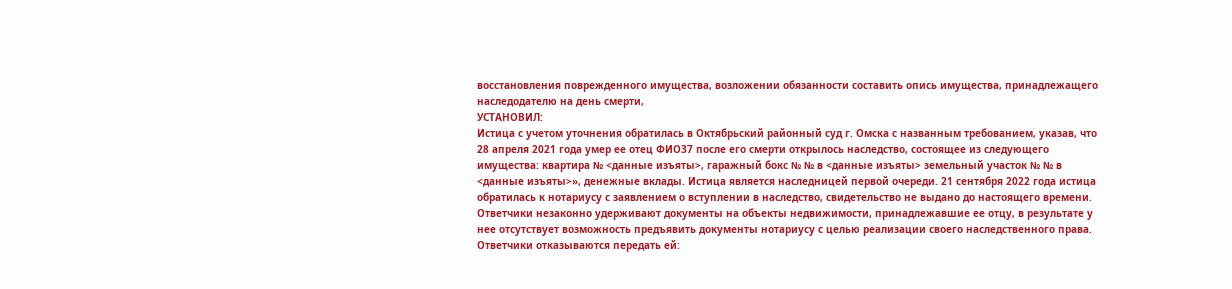восстановления поврежденного имущества, возложении обязанности составить опись имущества, принадлежащего наследодателю на день смерти,
УСТАНОВИЛ:
Истица с учетом уточнения обратилась в Октябрьский районный суд г. Омска с названным требованием, указав, что 28 апреля 2021 года умер ее отец ФИО37 после его смерти открылось наследство, состоящее из следующего имущества: квартира № <данные изъяты>, гаражный бокс № № в <данные изъяты> земельный участок № № в <данные изъяты>», денежные вклады. Истица является наследницей первой очереди. 21 сентября 2022 года истица обратилась к нотариусу с заявлением о вступлении в наследство, свидетельство не выдано до настоящего времени. Ответчики незаконно удерживают документы на объекты недвижимости, принадлежавшие ее отцу, в результате у нее отсутствует возможность предъявить документы нотариусу с целью реализации своего наследственного права. Ответчики отказываются передать ей: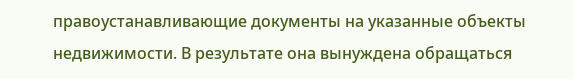правоустанавливающие документы на указанные объекты недвижимости. В результате она вынуждена обращаться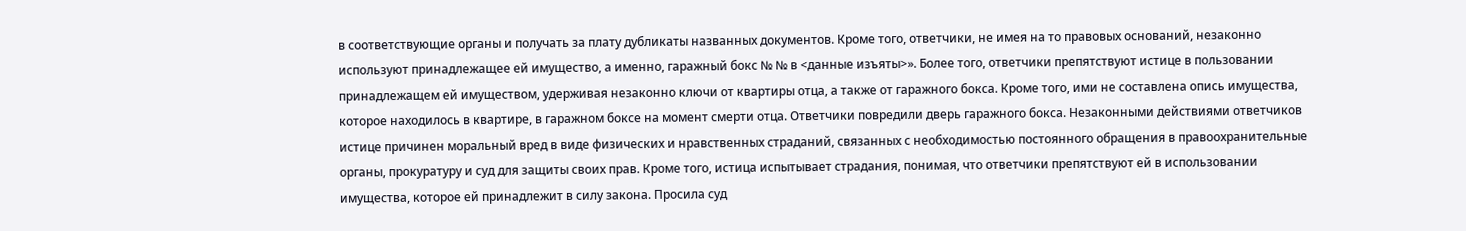в соответствующие органы и получать за плату дубликаты названных документов. Кроме того, ответчики, не имея на то правовых оснований, незаконно используют принадлежащее ей имущество, а именно, гаражный бокс № № в <данные изъяты>». Более того, ответчики препятствуют истице в пользовании принадлежащем ей имуществом, удерживая незаконно ключи от квартиры отца, а также от гаражного бокса. Кроме того, ими не составлена опись имущества, которое находилось в квартире, в гаражном боксе на момент смерти отца. Ответчики повредили дверь гаражного бокса. Незаконными действиями ответчиков истице причинен моральный вред в виде физических и нравственных страданий, связанных с необходимостью постоянного обращения в правоохранительные органы, прокуратуру и суд для защиты своих прав. Кроме того, истица испытывает страдания, понимая, что ответчики препятствуют ей в использовании имущества, которое ей принадлежит в силу закона. Просила суд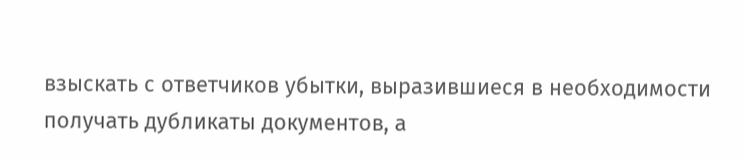взыскать с ответчиков убытки, выразившиеся в необходимости получать дубликаты документов, а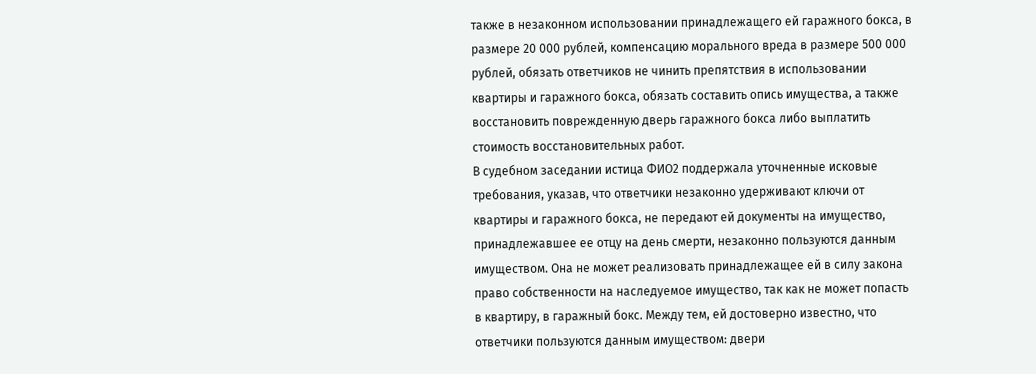также в незаконном использовании принадлежащего ей гаражного бокса, в размере 20 000 рублей, компенсацию морального вреда в размере 500 000 рублей, обязать ответчиков не чинить препятствия в использовании квартиры и гаражного бокса, обязать составить опись имущества, а также восстановить поврежденную дверь гаражного бокса либо выплатить стоимость восстановительных работ.
В судебном заседании истица ФИО2 поддержала уточненные исковые требования, указав, что ответчики незаконно удерживают ключи от квартиры и гаражного бокса, не передают ей документы на имущество, принадлежавшее ее отцу на день смерти, незаконно пользуются данным имуществом. Она не может реализовать принадлежащее ей в силу закона право собственности на наследуемое имущество, так как не может попасть в квартиру, в гаражный бокс. Между тем, ей достоверно известно, что ответчики пользуются данным имуществом: двери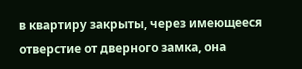в квартиру закрыты, через имеющееся отверстие от дверного замка, она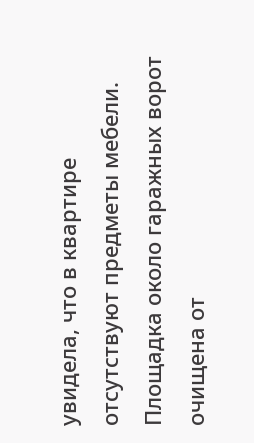увидела, что в квартире отсутствуют предметы мебели. Площадка около гаражных ворот очищена от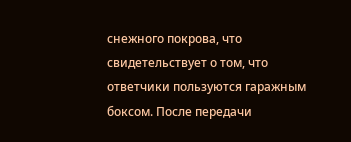снежного покрова, что свидетельствует о том, что ответчики пользуются гаражным боксом. После передачи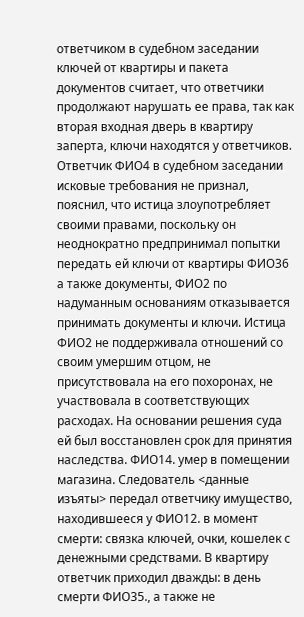ответчиком в судебном заседании ключей от квартиры и пакета документов считает, что ответчики продолжают нарушать ее права, так как вторая входная дверь в квартиру заперта, ключи находятся у ответчиков.
Ответчик ФИО4 в судебном заседании исковые требования не признал, пояснил, что истица злоупотребляет своими правами, поскольку он неоднократно предпринимал попытки передать ей ключи от квартиры ФИО36 а также документы, ФИО2 по надуманным основаниям отказывается принимать документы и ключи. Истица ФИО2 не поддерживала отношений со своим умершим отцом, не присутствовала на его похоронах, не участвовала в соответствующих расходах. На основании решения суда ей был восстановлен срок для принятия наследства. ФИО14. умер в помещении магазина. Следователь <данные изъяты> передал ответчику имущество, находившееся у ФИО12. в момент смерти: связка ключей, очки, кошелек с денежными средствами. В квартиру ответчик приходил дважды: в день смерти ФИО35., а также не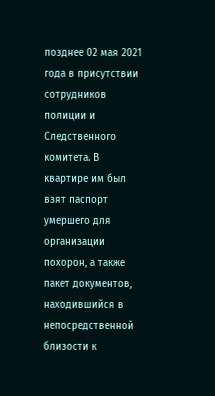позднее 02 мая 2021 года в присутствии сотрудников полиции и Следственного комитета. В квартире им был взят паспорт умершего для организации похорон, а также пакет документов, находившийся в непосредственной близости к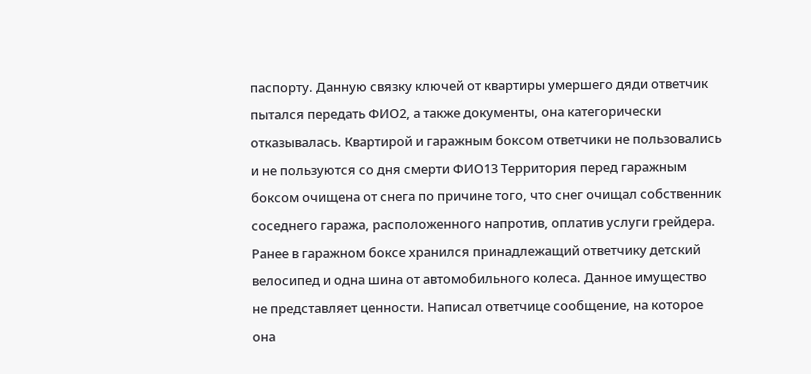паспорту. Данную связку ключей от квартиры умершего дяди ответчик пытался передать ФИО2, а также документы, она категорически отказывалась. Квартирой и гаражным боксом ответчики не пользовались и не пользуются со дня смерти ФИО13 Территория перед гаражным боксом очищена от снега по причине того, что снег очищал собственник соседнего гаража, расположенного напротив, оплатив услуги грейдера. Ранее в гаражном боксе хранился принадлежащий ответчику детский велосипед и одна шина от автомобильного колеса. Данное имущество не представляет ценности. Написал ответчице сообщение, на которое она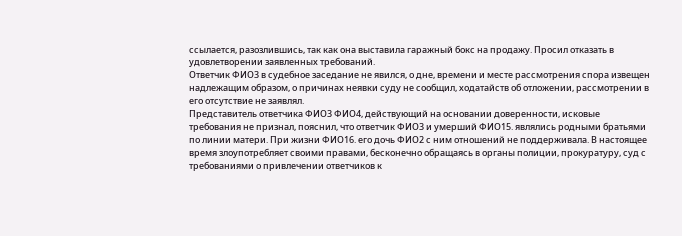ссылается, разозлившись, так как она выставила гаражный бокс на продажу. Просил отказать в удовлетворении заявленных требований.
Ответчик ФИО3 в судебное заседание не явился, о дне, времени и месте рассмотрения спора извещен надлежащим образом, о причинах неявки суду не сообщил, ходатайств об отложении, рассмотрении в его отсутствие не заявлял.
Представитель ответчика ФИО3 ФИО4, действующий на основании доверенности, исковые требования не признал, пояснил, что ответчик ФИО3 и умерший ФИО15. являлись родными братьями по линии матери. При жизни ФИО16. его дочь ФИО2 с ним отношений не поддерживала. В настоящее время злоупотребляет своими правами, бесконечно обращаясь в органы полиции, прокуратуру, суд с требованиями о привлечении ответчиков к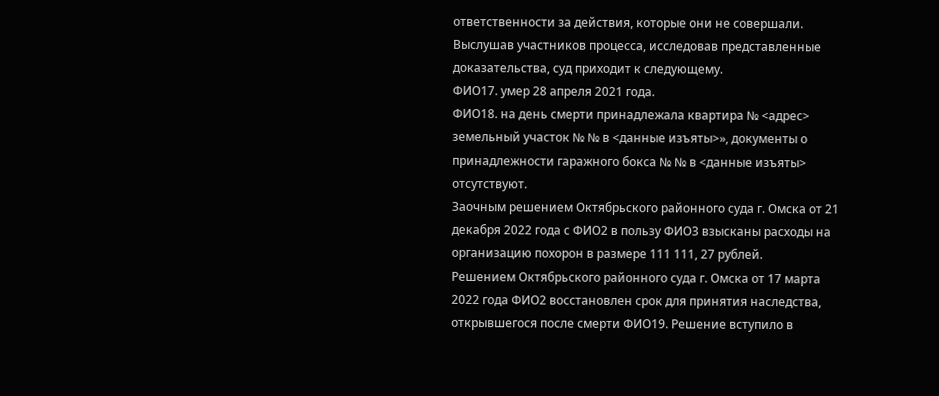ответственности за действия, которые они не совершали.
Выслушав участников процесса, исследовав представленные доказательства, суд приходит к следующему.
ФИО17. умер 28 апреля 2021 года.
ФИО18. на день смерти принадлежала квартира № <адрес> земельный участок № № в <данные изъяты>», документы о принадлежности гаражного бокса № № в <данные изъяты> отсутствуют.
Заочным решением Октябрьского районного суда г. Омска от 21 декабря 2022 года с ФИО2 в пользу ФИО3 взысканы расходы на организацию похорон в размере 111 111, 27 рублей.
Решением Октябрьского районного суда г. Омска от 17 марта 2022 года ФИО2 восстановлен срок для принятия наследства, открывшегося после смерти ФИО19. Решение вступило в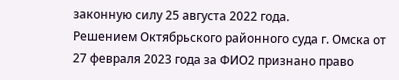законную силу 25 августа 2022 года.
Решением Октябрьского районного суда г. Омска от 27 февраля 2023 года за ФИО2 признано право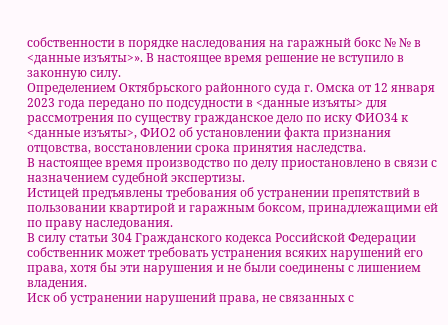собственности в порядке наследования на гаражный бокс № № в <данные изъяты>». В настоящее время решение не вступило в законную силу.
Определением Октябрьского районного суда г. Омска от 12 января 2023 года передано по подсудности в <данные изъяты> для рассмотрения по существу гражданское дело по иску ФИО34 к <данные изъяты>, ФИО2 об установлении факта признания отцовства, восстановлении срока принятия наследства.
В настоящее время производство по делу приостановлено в связи с назначением судебной экспертизы.
Истицей предъявлены требования об устранении препятствий в пользовании квартирой и гаражным боксом, принадлежащими ей по праву наследования.
В силу статьи 304 Гражданского кодекса Российской Федерации собственник может требовать устранения всяких нарушений его права, хотя бы эти нарушения и не были соединены с лишением владения.
Иск об устранении нарушений права, не связанных с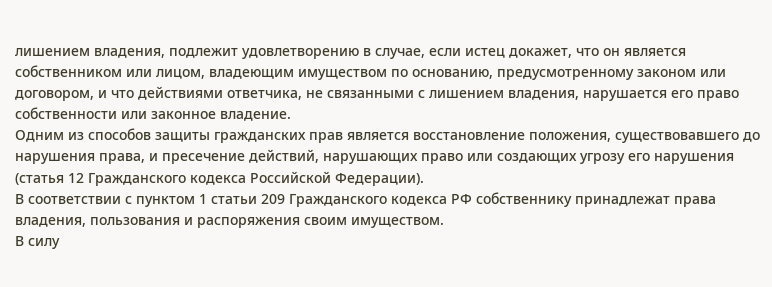лишением владения, подлежит удовлетворению в случае, если истец докажет, что он является собственником или лицом, владеющим имуществом по основанию, предусмотренному законом или договором, и что действиями ответчика, не связанными с лишением владения, нарушается его право собственности или законное владение.
Одним из способов защиты гражданских прав является восстановление положения, существовавшего до нарушения права, и пресечение действий, нарушающих право или создающих угрозу его нарушения (статья 12 Гражданского кодекса Российской Федерации).
В соответствии с пунктом 1 статьи 209 Гражданского кодекса РФ собственнику принадлежат права владения, пользования и распоряжения своим имуществом.
В силу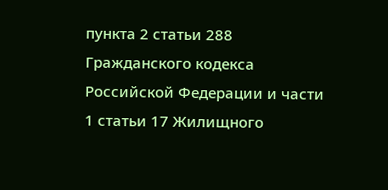пункта 2 статьи 288 Гражданского кодекса Российской Федерации и части 1 статьи 17 Жилищного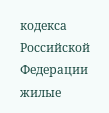кодекса Российской Федерации жилые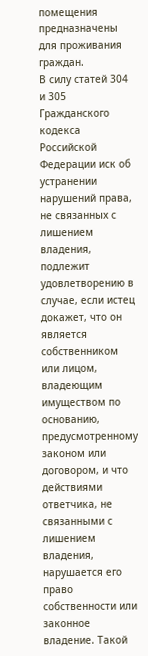помещения предназначены для проживания граждан.
В силу статей 304 и 305 Гражданского кодекса Российской Федерации иск об устранении нарушений права, не связанных с лишением владения, подлежит удовлетворению в случае, если истец докажет, что он является собственником или лицом, владеющим имуществом по основанию, предусмотренному законом или договором, и что действиями ответчика, не связанными с лишением владения, нарушается его право собственности или законное владение. Такой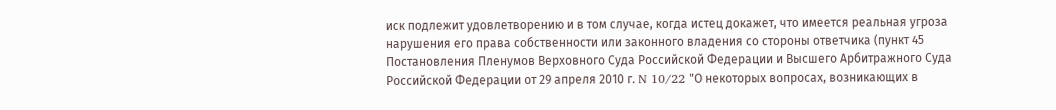иск подлежит удовлетворению и в том случае, когда истец докажет, что имеется реальная угроза нарушения его права собственности или законного владения со стороны ответчика (пункт 45 Постановления Пленумов Верховного Суда Российской Федерации и Высшего Арбитражного Суда Российской Федерации от 29 апреля 2010 г. N 10/22 "О некоторых вопросах, возникающих в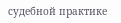судебной практике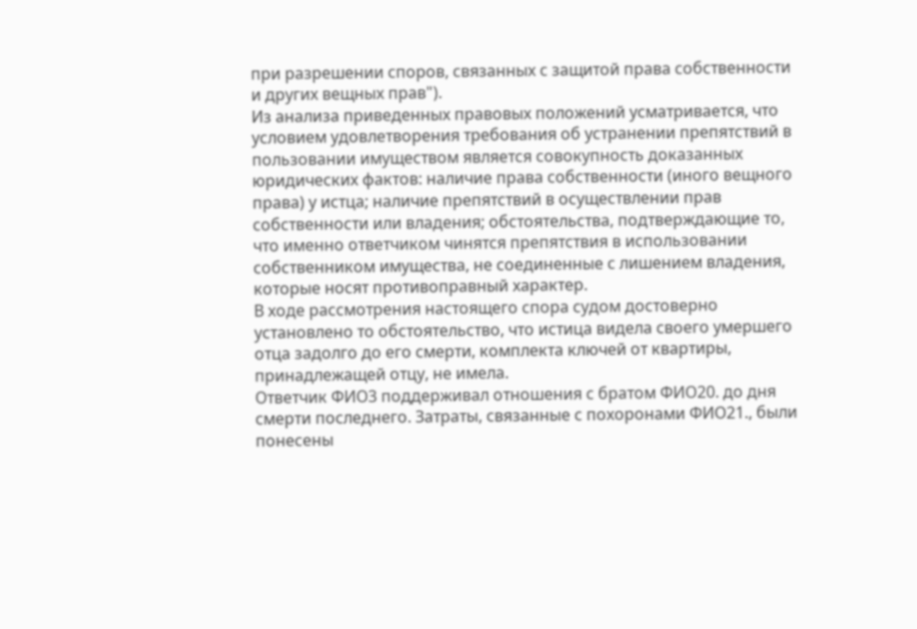при разрешении споров, связанных с защитой права собственности и других вещных прав").
Из анализа приведенных правовых положений усматривается, что условием удовлетворения требования об устранении препятствий в пользовании имуществом является совокупность доказанных юридических фактов: наличие права собственности (иного вещного права) у истца; наличие препятствий в осуществлении прав собственности или владения; обстоятельства, подтверждающие то, что именно ответчиком чинятся препятствия в использовании собственником имущества, не соединенные с лишением владения, которые носят противоправный характер.
В ходе рассмотрения настоящего спора судом достоверно установлено то обстоятельство, что истица видела своего умершего отца задолго до его смерти, комплекта ключей от квартиры, принадлежащей отцу, не имела.
Ответчик ФИО3 поддерживал отношения с братом ФИО20. до дня смерти последнего. Затраты, связанные с похоронами ФИО21., были понесены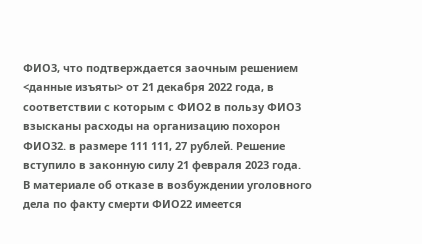ФИО3, что подтверждается заочным решением <данные изъяты> от 21 декабря 2022 года, в соответствии с которым с ФИО2 в пользу ФИО3 взысканы расходы на организацию похорон ФИО32. в размере 111 111, 27 рублей. Решение вступило в законную силу 21 февраля 2023 года.
В материале об отказе в возбуждении уголовного дела по факту смерти ФИО22 имеется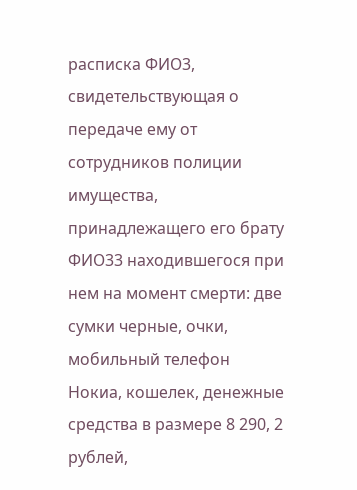расписка ФИО3, свидетельствующая о передаче ему от сотрудников полиции имущества, принадлежащего его брату ФИО33 находившегося при нем на момент смерти: две сумки черные, очки, мобильный телефон Нокиа, кошелек, денежные средства в размере 8 290, 2 рублей,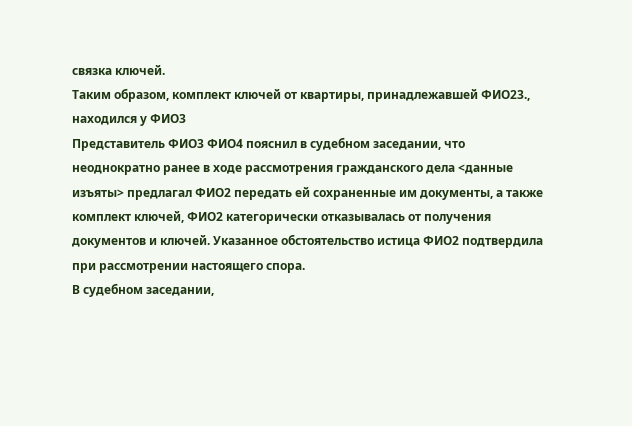связка ключей.
Таким образом, комплект ключей от квартиры, принадлежавшей ФИО23., находился у ФИО3
Представитель ФИО3 ФИО4 пояснил в судебном заседании, что неоднократно ранее в ходе рассмотрения гражданского дела <данные изъяты> предлагал ФИО2 передать ей сохраненные им документы, а также комплект ключей, ФИО2 категорически отказывалась от получения документов и ключей. Указанное обстоятельство истица ФИО2 подтвердила при рассмотрении настоящего спора.
В судебном заседании,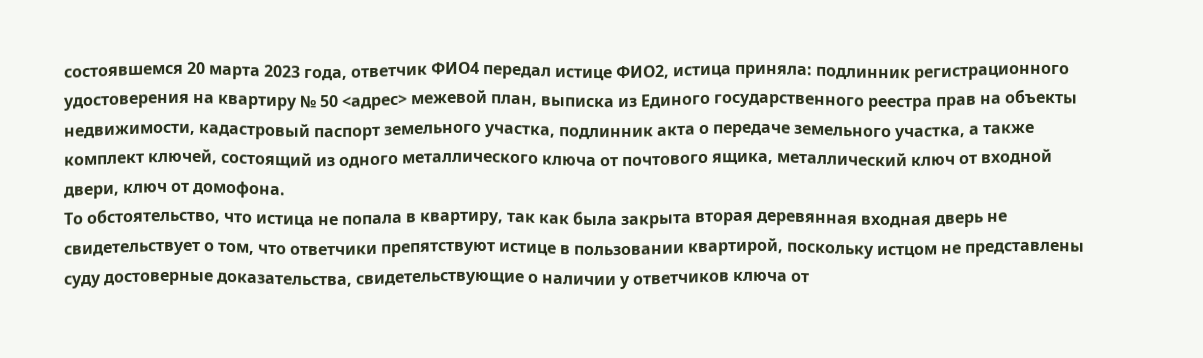состоявшемся 20 марта 2023 года, ответчик ФИО4 передал истице ФИО2, истица приняла: подлинник регистрационного удостоверения на квартиру № 50 <адрес> межевой план, выписка из Единого государственного реестра прав на объекты недвижимости, кадастровый паспорт земельного участка, подлинник акта о передаче земельного участка, а также комплект ключей, состоящий из одного металлического ключа от почтового ящика, металлический ключ от входной двери, ключ от домофона.
То обстоятельство, что истица не попала в квартиру, так как была закрыта вторая деревянная входная дверь не свидетельствует о том, что ответчики препятствуют истице в пользовании квартирой, поскольку истцом не представлены суду достоверные доказательства, свидетельствующие о наличии у ответчиков ключа от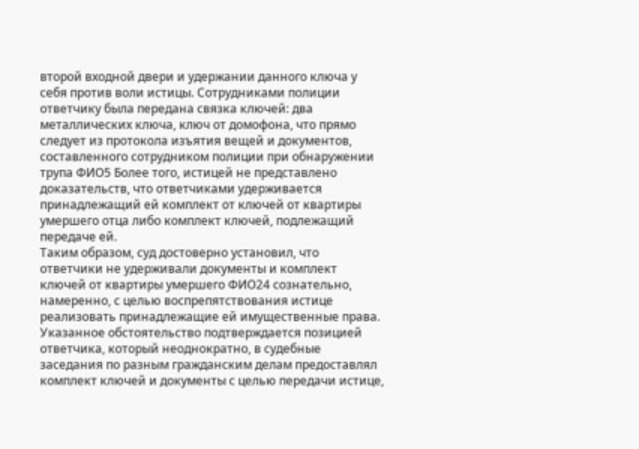второй входной двери и удержании данного ключа у себя против воли истицы. Сотрудниками полиции ответчику была передана связка ключей: два металлических ключа, ключ от домофона, что прямо следует из протокола изъятия вещей и документов, составленного сотрудником полиции при обнаружении трупа ФИО5 Более того, истицей не представлено доказательств, что ответчиками удерживается принадлежащий ей комплект от ключей от квартиры умершего отца либо комплект ключей, подлежащий передаче ей.
Таким образом, суд достоверно установил, что ответчики не удерживали документы и комплект ключей от квартиры умершего ФИО24 сознательно, намеренно, с целью воспрепятствования истице реализовать принадлежащие ей имущественные права. Указанное обстоятельство подтверждается позицией ответчика, который неоднократно, в судебные заседания по разным гражданским делам предоставлял комплект ключей и документы с целью передачи истице,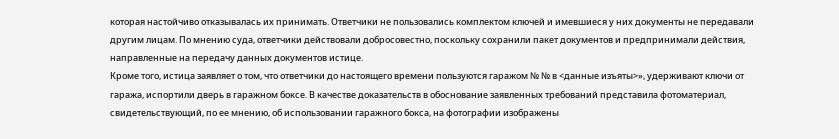которая настойчиво отказывалась их принимать. Ответчики не пользовались комплектом ключей и имевшиеся у них документы не передавали другим лицам. По мнению суда, ответчики действовали добросовестно, поскольку сохранили пакет документов и предпринимали действия, направленные на передачу данных документов истице.
Кроме того, истица заявляет о том, что ответчики до настоящего времени пользуются гаражом № № в <данные изъяты>», удерживают ключи от гаража, испортили дверь в гаражном боксе. В качестве доказательств в обоснование заявленных требований представила фотоматериал, свидетельствующий, по ее мнению, об использовании гаражного бокса, на фотографии изображены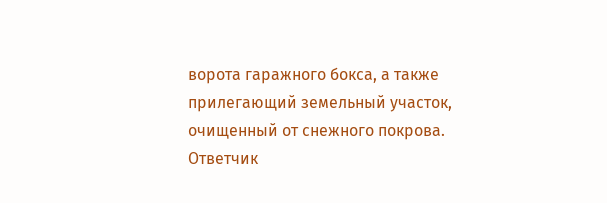ворота гаражного бокса, а также прилегающий земельный участок, очищенный от снежного покрова.
Ответчик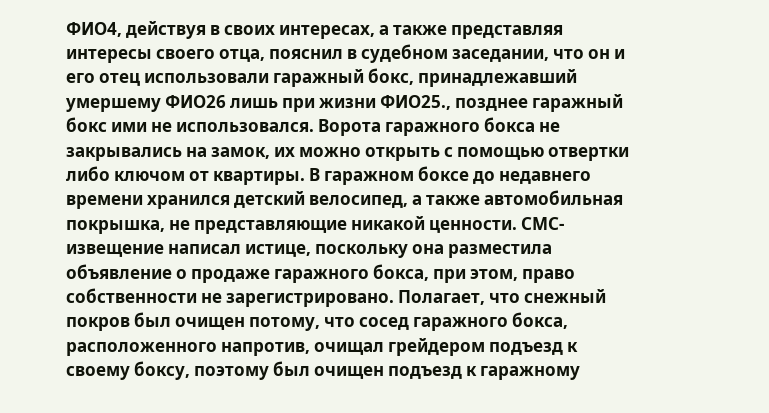ФИО4, действуя в своих интересах, а также представляя интересы своего отца, пояснил в судебном заседании, что он и его отец использовали гаражный бокс, принадлежавший умершему ФИО26 лишь при жизни ФИО25., позднее гаражный бокс ими не использовался. Ворота гаражного бокса не закрывались на замок, их можно открыть с помощью отвертки либо ключом от квартиры. В гаражном боксе до недавнего времени хранился детский велосипед, а также автомобильная покрышка, не представляющие никакой ценности. СМС-извещение написал истице, поскольку она разместила объявление о продаже гаражного бокса, при этом, право собственности не зарегистрировано. Полагает, что снежный покров был очищен потому, что сосед гаражного бокса, расположенного напротив, очищал грейдером подъезд к своему боксу, поэтому был очищен подъезд к гаражному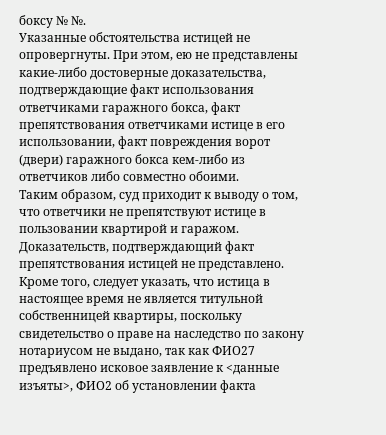боксу № №.
Указанные обстоятельства истицей не опровергнуты. При этом, ею не представлены какие-либо достоверные доказательства, подтверждающие факт использования ответчиками гаражного бокса, факт препятствования ответчиками истице в его использовании, факт повреждения ворот (двери) гаражного бокса кем-либо из ответчиков либо совместно обоими.
Таким образом, суд приходит к выводу о том, что ответчики не препятствуют истице в пользовании квартирой и гаражом. Доказательств, подтверждающий факт препятствования истицей не представлено.
Кроме того, следует указать, что истица в настоящее время не является титульной собственницей квартиры, поскольку свидетельство о праве на наследство по закону нотариусом не выдано, так как ФИО27 предъявлено исковое заявление к <данные изъяты>, ФИО2 об установлении факта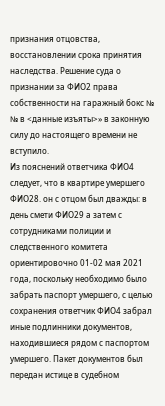признания отцовства, восстановлении срока принятия наследства. Решение суда о признании за ФИО2 права собственности на гаражный бокс № № в <данные изъяты>» в законную силу до настоящего времени не вступило.
Из пояснений ответчика ФИО4 следует, что в квартире умершего ФИО28. он с отцом был дважды: в день смети ФИО29 а затем с сотрудниками полиции и следственного комитета ориентировочно 01-02 мая 2021 года, поскольку необходимо было забрать паспорт умершего, с целью сохранения ответчик ФИО4 забрал иные подлинники документов, находившиеся рядом с паспортом умершего. Пакет документов был передан истице в судебном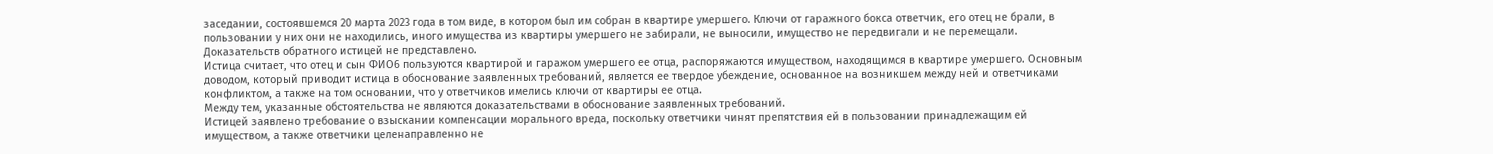заседании, состоявшемся 20 марта 2023 года в том виде, в котором был им собран в квартире умершего. Ключи от гаражного бокса ответчик, его отец не брали, в пользовании у них они не находились, иного имущества из квартиры умершего не забирали, не выносили, имущество не передвигали и не перемещали. Доказательств обратного истицей не представлено.
Истица считает, что отец и сын ФИО6 пользуются квартирой и гаражом умершего ее отца, распоряжаются имуществом, находящимся в квартире умершего. Основным доводом, который приводит истица в обоснование заявленных требований, является ее твердое убеждение, основанное на возникшем между ней и ответчиками конфликтом, а также на том основании, что у ответчиков имелись ключи от квартиры ее отца.
Между тем, указанные обстоятельства не являются доказательствами в обоснование заявленных требований.
Истицей заявлено требование о взыскании компенсации морального вреда, поскольку ответчики чинят препятствия ей в пользовании принадлежащим ей имуществом, а также ответчики целенаправленно не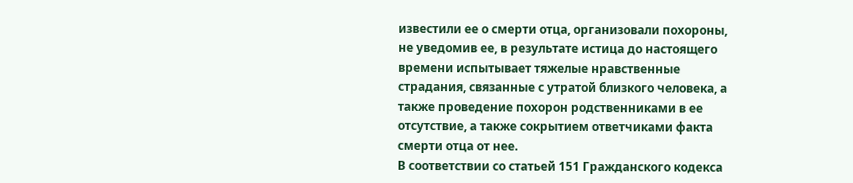известили ее о смерти отца, организовали похороны, не уведомив ее, в результате истица до настоящего времени испытывает тяжелые нравственные страдания, связанные с утратой близкого человека, а также проведение похорон родственниками в ее отсутствие, а также сокрытием ответчиками факта смерти отца от нее.
В соответствии со статьей 151 Гражданского кодекса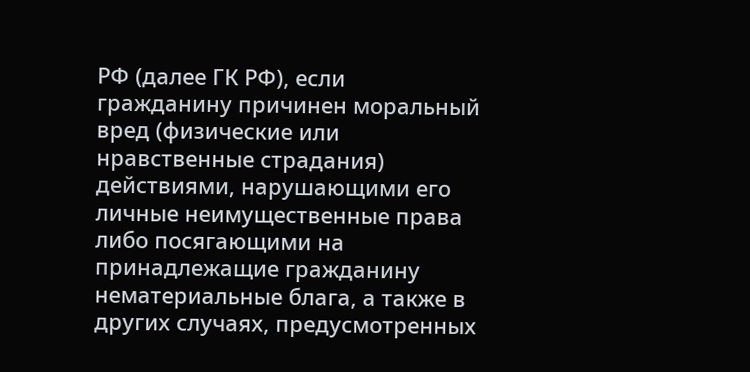РФ (далее ГК РФ), если гражданину причинен моральный вред (физические или нравственные страдания) действиями, нарушающими его личные неимущественные права либо посягающими на принадлежащие гражданину нематериальные блага, а также в других случаях, предусмотренных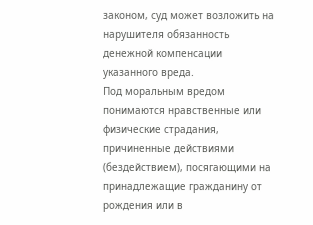законом, суд может возложить на нарушителя обязанность денежной компенсации указанного вреда.
Под моральным вредом понимаются нравственные или физические страдания, причиненные действиями (бездействием), посягающими на принадлежащие гражданину от рождения или в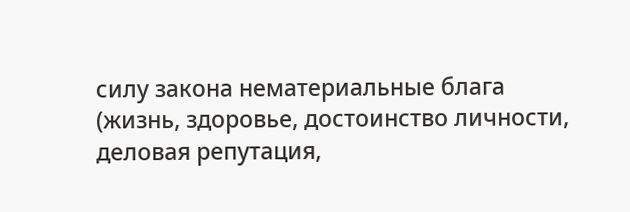силу закона нематериальные блага (жизнь, здоровье, достоинство личности, деловая репутация,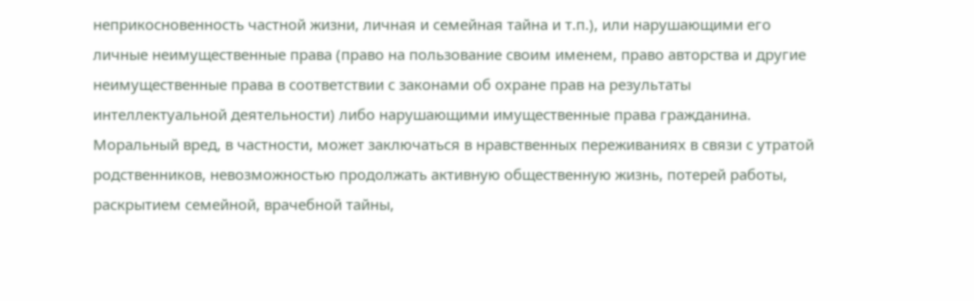неприкосновенность частной жизни, личная и семейная тайна и т.п.), или нарушающими его личные неимущественные права (право на пользование своим именем, право авторства и другие неимущественные права в соответствии с законами об охране прав на результаты интеллектуальной деятельности) либо нарушающими имущественные права гражданина.
Моральный вред, в частности, может заключаться в нравственных переживаниях в связи с утратой родственников, невозможностью продолжать активную общественную жизнь, потерей работы, раскрытием семейной, врачебной тайны,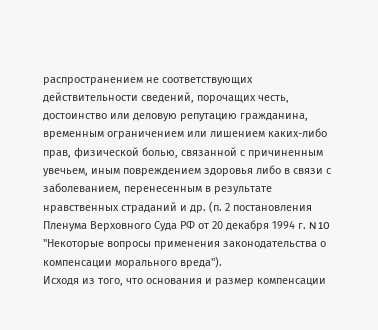распространением не соответствующих действительности сведений, порочащих честь, достоинство или деловую репутацию гражданина, временным ограничением или лишением каких-либо прав, физической болью, связанной с причиненным увечьем, иным повреждением здоровья либо в связи с заболеванием, перенесенным в результате нравственных страданий и др. (п. 2 постановления Пленума Верховного Суда РФ от 20 декабря 1994 г. N 10 "Некоторые вопросы применения законодательства о компенсации морального вреда").
Исходя из того, что основания и размер компенсации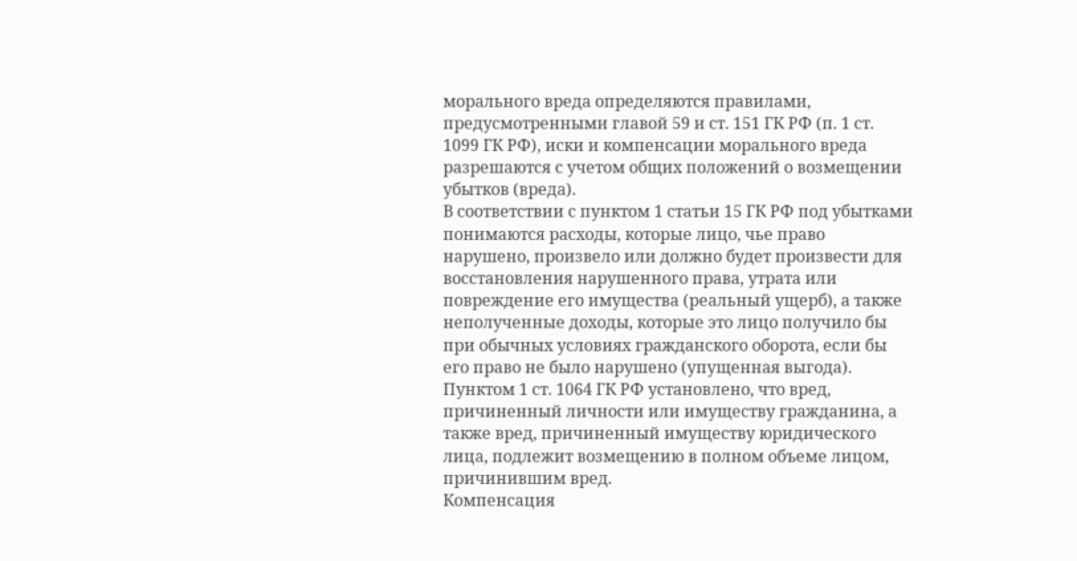морального вреда определяются правилами, предусмотренными главой 59 и ст. 151 ГК РФ (п. 1 ст. 1099 ГК РФ), иски и компенсации морального вреда разрешаются с учетом общих положений о возмещении убытков (вреда).
В соответствии с пунктом 1 статьи 15 ГК РФ под убытками понимаются расходы, которые лицо, чье право нарушено, произвело или должно будет произвести для восстановления нарушенного права, утрата или повреждение его имущества (реальный ущерб), а также неполученные доходы, которые это лицо получило бы при обычных условиях гражданского оборота, если бы его право не было нарушено (упущенная выгода).
Пунктом 1 ст. 1064 ГК РФ установлено, что вред, причиненный личности или имуществу гражданина, а также вред, причиненный имуществу юридического лица, подлежит возмещению в полном объеме лицом, причинившим вред.
Компенсация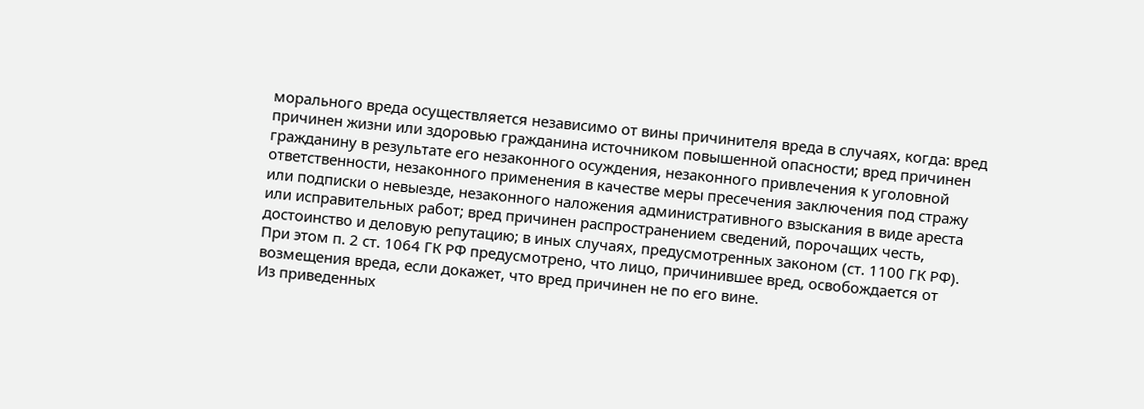морального вреда осуществляется независимо от вины причинителя вреда в случаях, когда: вред причинен жизни или здоровью гражданина источником повышенной опасности; вред причинен гражданину в результате его незаконного осуждения, незаконного привлечения к уголовной ответственности, незаконного применения в качестве меры пресечения заключения под стражу или подписки о невыезде, незаконного наложения административного взыскания в виде ареста или исправительных работ; вред причинен распространением сведений, порочащих честь, достоинство и деловую репутацию; в иных случаях, предусмотренных законом (ст. 1100 ГК РФ).
При этом п. 2 ст. 1064 ГК РФ предусмотрено, что лицо, причинившее вред, освобождается от возмещения вреда, если докажет, что вред причинен не по его вине.
Из приведенных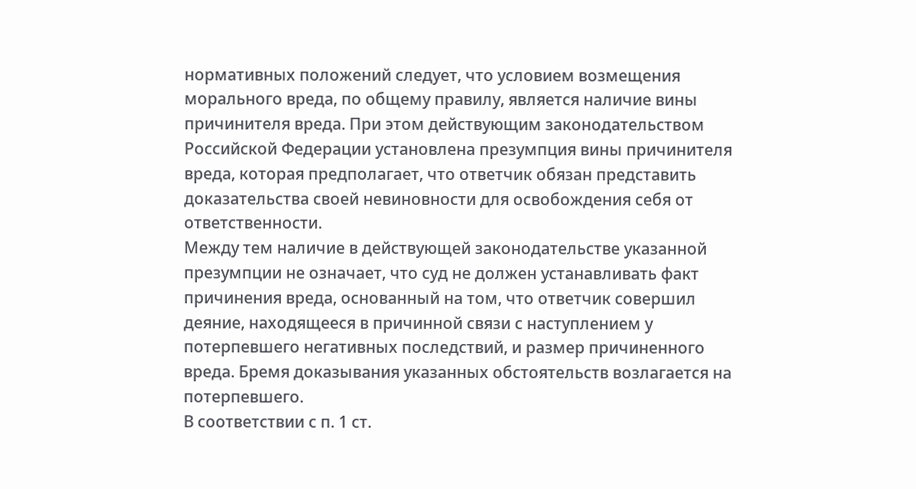нормативных положений следует, что условием возмещения морального вреда, по общему правилу, является наличие вины причинителя вреда. При этом действующим законодательством Российской Федерации установлена презумпция вины причинителя вреда, которая предполагает, что ответчик обязан представить доказательства своей невиновности для освобождения себя от ответственности.
Между тем наличие в действующей законодательстве указанной презумпции не означает, что суд не должен устанавливать факт причинения вреда, основанный на том, что ответчик совершил деяние, находящееся в причинной связи с наступлением у потерпевшего негативных последствий, и размер причиненного вреда. Бремя доказывания указанных обстоятельств возлагается на потерпевшего.
В соответствии с п. 1 ст.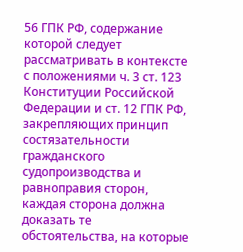56 ГПК РФ, содержание которой следует рассматривать в контексте с положениями ч. 3 ст. 123 Конституции Российской Федерации и ст. 12 ГПК РФ, закрепляющих принцип состязательности гражданского судопроизводства и равноправия сторон, каждая сторона должна доказать те обстоятельства, на которые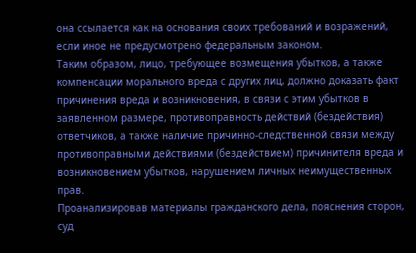она ссылается как на основания своих требований и возражений, если иное не предусмотрено федеральным законом.
Таким образом, лицо, требующее возмещения убытков, а также компенсации морального вреда с других лиц, должно доказать факт причинения вреда и возникновения, в связи с этим убытков в заявленном размере, противоправность действий (бездействия) ответчиков, а также наличие причинно-следственной связи между противоправными действиями (бездействием) причинителя вреда и возникновением убытков, нарушением личных неимущественных прав.
Проанализировав материалы гражданского дела, пояснения сторон, суд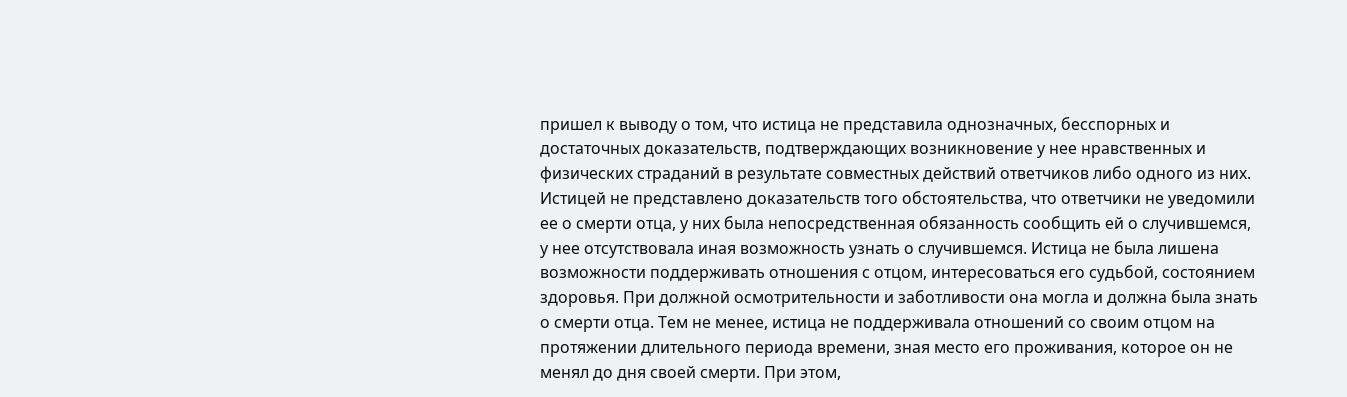пришел к выводу о том, что истица не представила однозначных, бесспорных и достаточных доказательств, подтверждающих возникновение у нее нравственных и физических страданий в результате совместных действий ответчиков либо одного из них.
Истицей не представлено доказательств того обстоятельства, что ответчики не уведомили ее о смерти отца, у них была непосредственная обязанность сообщить ей о случившемся, у нее отсутствовала иная возможность узнать о случившемся. Истица не была лишена возможности поддерживать отношения с отцом, интересоваться его судьбой, состоянием здоровья. При должной осмотрительности и заботливости она могла и должна была знать о смерти отца. Тем не менее, истица не поддерживала отношений со своим отцом на протяжении длительного периода времени, зная место его проживания, которое он не менял до дня своей смерти. При этом,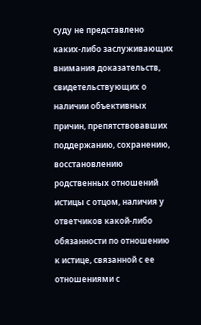суду не представлено каких-либо заслуживающих внимания доказательств, свидетельствующих о наличии объективных причин, препятствовавших поддержанию, сохранению, восстановлению родственных отношений истицы с отцом, наличия у ответчиков какой-либо обязанности по отношению к истице, связанной с ее отношениями с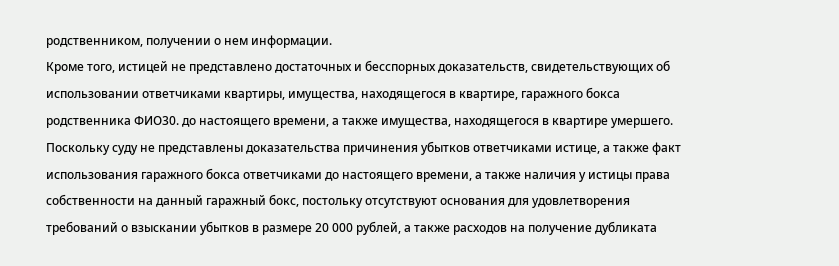родственником, получении о нем информации.
Кроме того, истицей не представлено достаточных и бесспорных доказательств, свидетельствующих об использовании ответчиками квартиры, имущества, находящегося в квартире, гаражного бокса родственника ФИО30. до настоящего времени, а также имущества, находящегося в квартире умершего.
Поскольку суду не представлены доказательства причинения убытков ответчиками истице, а также факт использования гаражного бокса ответчиками до настоящего времени, а также наличия у истицы права собственности на данный гаражный бокс, постольку отсутствуют основания для удовлетворения требований о взыскании убытков в размере 20 000 рублей, а также расходов на получение дубликата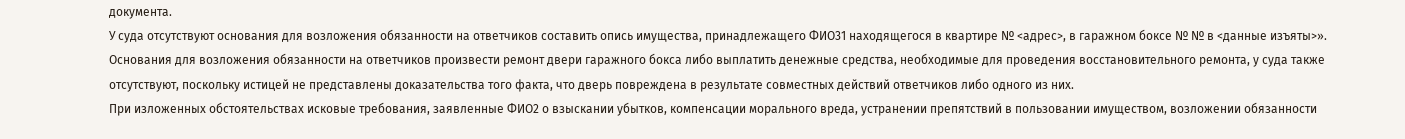документа.
У суда отсутствуют основания для возложения обязанности на ответчиков составить опись имущества, принадлежащего ФИО31 находящегося в квартире № <адрес>, в гаражном боксе № № в <данные изъяты>».
Основания для возложения обязанности на ответчиков произвести ремонт двери гаражного бокса либо выплатить денежные средства, необходимые для проведения восстановительного ремонта, у суда также отсутствуют, поскольку истицей не представлены доказательства того факта, что дверь повреждена в результате совместных действий ответчиков либо одного из них.
При изложенных обстоятельствах исковые требования, заявленные ФИО2 о взыскании убытков, компенсации морального вреда, устранении препятствий в пользовании имуществом, возложении обязанности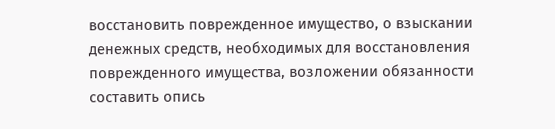восстановить поврежденное имущество, о взыскании денежных средств, необходимых для восстановления поврежденного имущества, возложении обязанности составить опись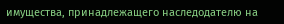имущества, принадлежащего наследодателю на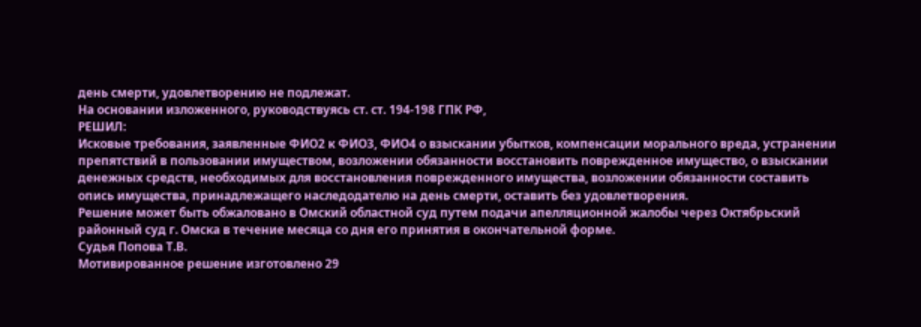день смерти, удовлетворению не подлежат.
На основании изложенного, руководствуясь ст. ст. 194-198 ГПК РФ,
РЕШИЛ:
Исковые требования, заявленные ФИО2 к ФИО3, ФИО4 о взыскании убытков, компенсации морального вреда, устранении препятствий в пользовании имуществом, возложении обязанности восстановить поврежденное имущество, о взыскании денежных средств, необходимых для восстановления поврежденного имущества, возложении обязанности составить опись имущества, принадлежащего наследодателю на день смерти, оставить без удовлетворения.
Решение может быть обжаловано в Омский областной суд путем подачи апелляционной жалобы через Октябрьский районный суд г. Омска в течение месяца со дня его принятия в окончательной форме.
Судья Попова Т.В.
Мотивированное решение изготовлено 29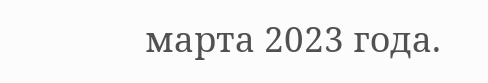марта 2023 года.